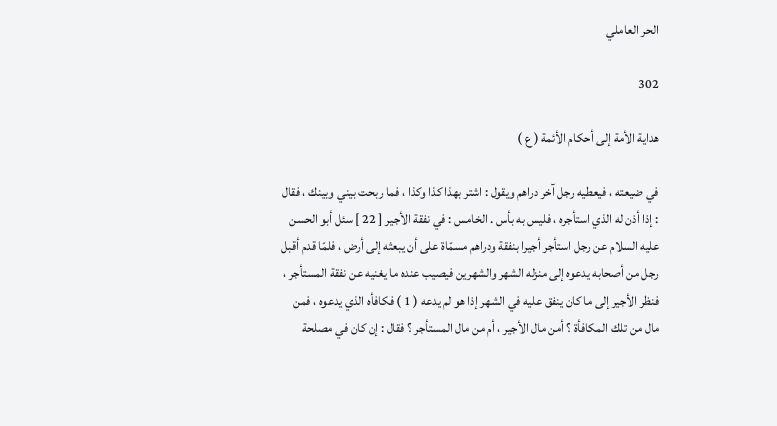الحر العاملي

302

هداية الأمة إلى أحكام الأئمة ( ع )

في ضيعته ، فيعطيه رجل آخر دراهم ويقول : اشتر بهذا كذا وكذا ، فما ربحت بيني وبينك ، فقال : إذا أذن له الذي استأجره ، فليس به بأس . الخامس : في نفقة الأجير [ 22 ] سئل أبو الحسن عليه السلام عن رجل استأجر أجيرا بنفقة ودراهم مسمّاة على أن يبعثه إلى أرض ، فلمّا قدم أقبل رجل من أصحابه يدعوه إلى منزله الشهر والشهرين فيصيب عنده ما يغنيه عن نفقة المستأجر ، فنظر الأجير إلى ما كان ينفق عليه في الشهر إذا هو لم يدعه ( 1 ) فكافأه الذي يدعوه ، فمن مال من تلك المكافأة ؟ أمن مال الأجير ، أم من مال المستأجر ؟ فقال : إن كان في مصلحة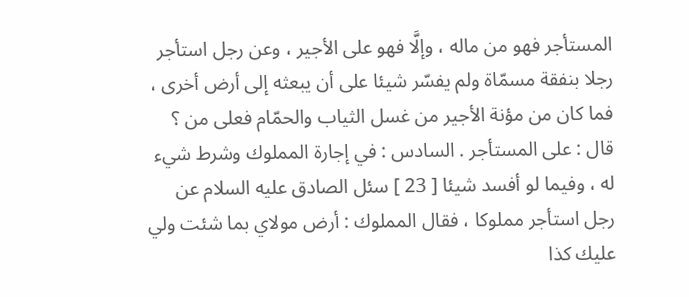المستأجر فهو من ماله ، وإلَّا فهو على الأجير ، وعن رجل استأجر رجلا بنفقة مسمّاة ولم يفسّر شيئا على أن يبعثه إلى أرض أخرى ، فما كان من مؤنة الأجير من غسل الثياب والحمّام فعلى من ؟ قال : على المستأجر . السادس : في إجارة المملوك وشرط شيء له ، وفيما لو أفسد شيئا [ 23 ] سئل الصادق عليه السلام عن رجل استأجر مملوكا ، فقال المملوك : أرض مولاي بما شئت ولي عليك كذا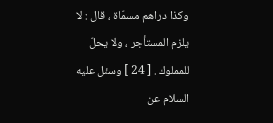وكذا دراهم مسمّاة ، قال : لا يلزم المستأجر ، ولا يحلّ للمملوك . [ 24 ] وسئل عليه السلام عن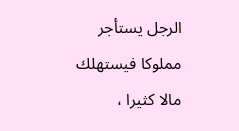الرجل يستأجر مملوكا فيستهلك مالا كثيرا ،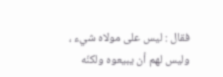فقال : ليس على مولاه شيء ، وليس لهم أن يبيعوه ولكنّه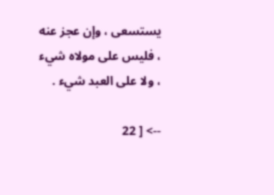يستسعى ، وإن عجز عنه ، فليس على مولاه شيء ، ولا على العبد شيء .

--> [ 22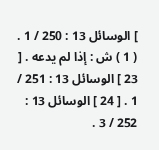] الوسائل 13 : 250 / 1 . ( 1 ) ش : إذا لم يدعه . [ 23 ] الوسائل 13 : 251 / 1 . [ 24 ] الوسائل 13 : 252 / 3 .